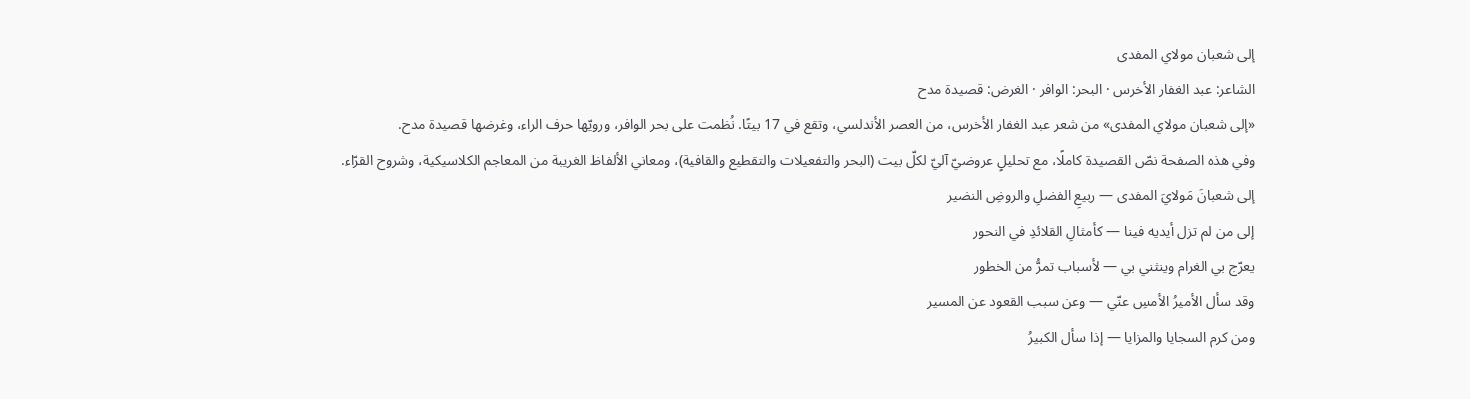إلى شعبان مولاي المفدى
الشاعر: عبد الغفار الأخرس · البحر: الوافر · الغرض: قصيدة مدح
«إلى شعبان مولاي المفدى» من شعر عبد الغفار الأخرس، من العصر الأندلسي، وتقع في 17 بيتًا. نُظمت على بحر الوافر، ورويّها حرف الراء، وغرضها قصيدة مدح.
وفي هذه الصفحة نصّ القصيدة كاملًا، مع تحليلٍ عروضيّ آليّ لكلّ بيت (البحر والتفعيلات والتقطيع والقافية)، ومعاني الألفاظ الغريبة من المعاجم الكلاسيكية، وشروح القرّاء.
إلى شعبانَ مَولايَ المفدى — ربيعِ الفضلِ والروضِ النضير
إلى من لم تزل أيديه فينا — كأمثالِ القلائدِ في النحور
يعرّج بي الغرام وينثني بي — لأسباب تمرُّ من الخطور
وقد سأل الأميرُ الأمسِ عنّي — وعن سبب القعود عن المسير
ومن كرم السجايا والمزايا — إذا سأل الكبيرُ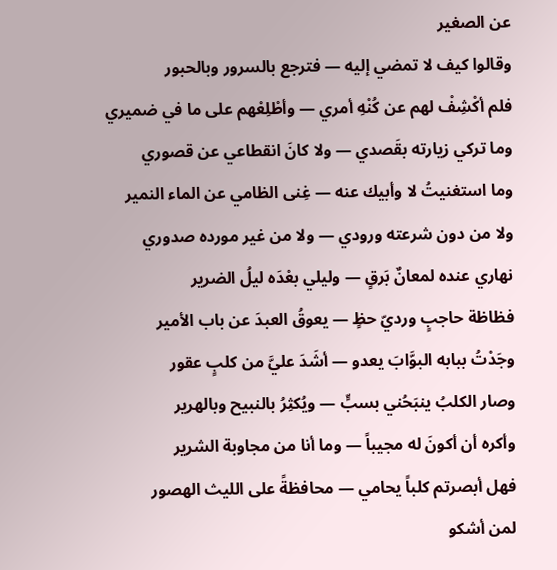عن الصغير
وقالوا كيف لا تمضي إليه — فترجع بالسرور وبالحبور
فلم أكْشِفْ لهم عن كُنْهِ أمري — وأطْلِعْهم على ما في ضميري
وما تركي زيارته بقَصدي — ولا كانَ انقطاعي عن قصوري
وما استغنيتُ لا وأبيك عنه — غِنى الظامي عن الماء النمير
ولا من دون شرعته ورودي — ولا من غير مورده صدوري
نهاري عنده لمعانٌ بَرقٍ — وليلي بعْدَه ليلُ الضرير
فظاظة حاجبٍ ورديّ حظٍ — يعوقُ العبدَ عن باب الأمير
وجَدْتُ ببابه البوَّابَ يعدو — أشَدَ عليَّ من كلبٍ عقور
وصار الكلبُ ينبَحُني بسبٍّ — ويُكثِرُ بالنبيح وبالهرير
وأكره أن أكونَ له مجيباً — وما أنا من مجاوبة الشرير
فهل أبصرتم كلباً يحامي — محافظةً على الليث الهصور
لمن أشكو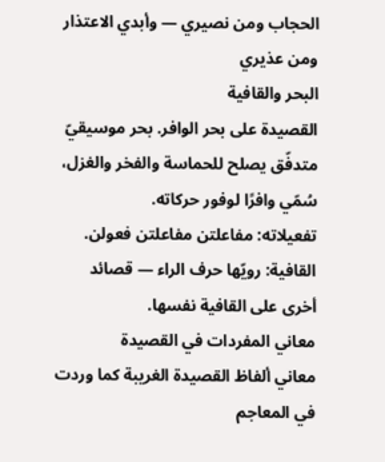الحجاب ومن نصيري — وأبدي الاعتذار ومن عذيري
البحر والقافية
القصيدة على بحر الوافر. بحر موسيقيّ متدفّق يصلح للحماسة والفخر والغزل، سُمّي وافرًا لوفور حركاته.
تفعيلاته: مفاعلتن مفاعلتن فعولن.
القافية: رويّها حرف الراء — قصائد أخرى على القافية نفسها.
معاني المفردات في القصيدة
معاني ألفاظ القصيدة الغريبة كما وردت في المعاجم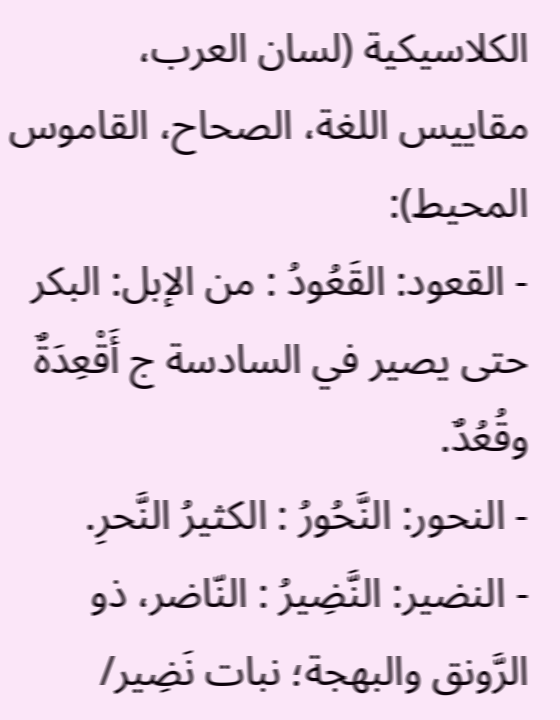الكلاسيكية (لسان العرب، مقاييس اللغة، الصحاح، القاموس المحيط):
- القعود: القَعُودُ : من الإبل: البكر حتى يصير في السادسة ج أَقْعِدَةٌ وقُعُدٌ.
- النحور: النَّحُورُ : الكثيرُ النَّحرِ.
- النضير: النَّضِيرُ : النّاضر، ذو الرَّونق والبهجة؛ نبات نَضِير/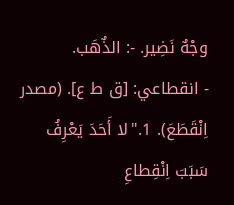وجْهٌ نَضِير. -: الذٌهَب.
- انقطاعي: [ق ط ع]. (مصدر اِنْقَطَعَ). 1."لا أَحَدَ يَعْرِفُ سَبَبَ اِنْقِطاعِ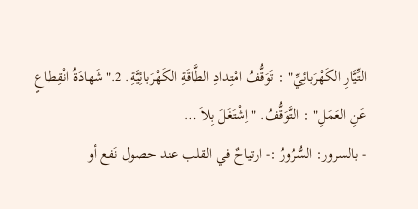التِّيَّارِ الكَهْرَبائِيِّ" : تَوَقُّفُ امْتِدادِ الطَّاقَةِ الكَهْرَبائِيَّةِ. 2."شَهادَةُ انْقِطاعٍ عَنِ العَمَلِ" : التَّوَقُّفُ. "اِشْتَغَلَ بِلاَ …
- بالسرور: السُّرُورُ :- ارتياحٌ في القلب عند حصول نَفع أو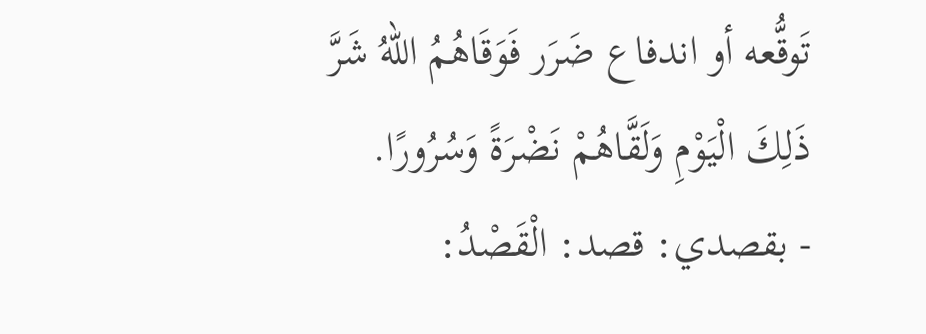تَوقُّعه أو اندفاع ضَرَر فَوَقَاهُمُ اللهُ شَرَّ ذَلِكَ الْيَوْمِ وَلَقَّاهُمْ نَضْرَةً وَسُرُورًا.
- بقصدي: قصد: الْقَصْدُ: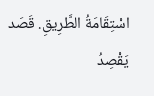اسْتِقَامَةُ الطَّرِيقِ. قَصَد يَقْصِدُ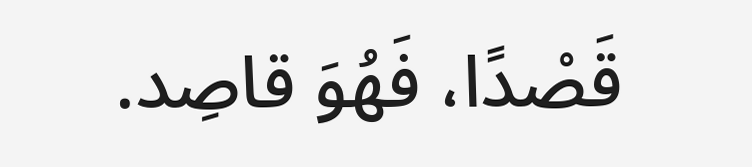قَصْدًا، فَهُوَ قاصِد.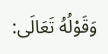وَقَوْلُهُ تَعَالَى: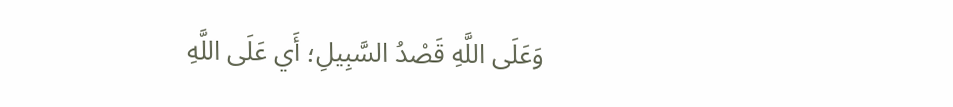وَعَلَى اللَّهِ قَصْدُ السَّبِيلِ؛ أَي عَلَى اللَّهِ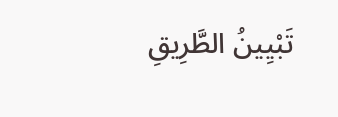تَبْيِينُ الطَّرِيقِ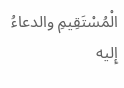الْمُسْتَقِيمِ والدعاءُ إِليه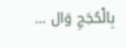بِالْحُجَجِ وَال …